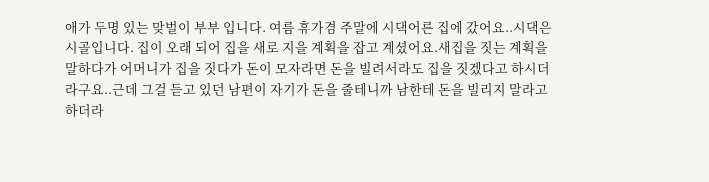애가 두명 있는 맞벌이 부부 입니다. 여름 휴가겸 주말에 시댁어른 집에 갔어요..시댁은 시골입니다. 집이 오래 되어 집을 새로 지을 계획을 잡고 계셨어요.새집을 짓는 계획을 말하다가 어머니가 집을 짓다가 돈이 모자라면 돈을 빌려서라도 집을 짓겠다고 하시더라구요..근데 그걸 듣고 있던 남편이 자기가 돈을 줄테니까 남한테 돈을 빌리지 말라고 하더라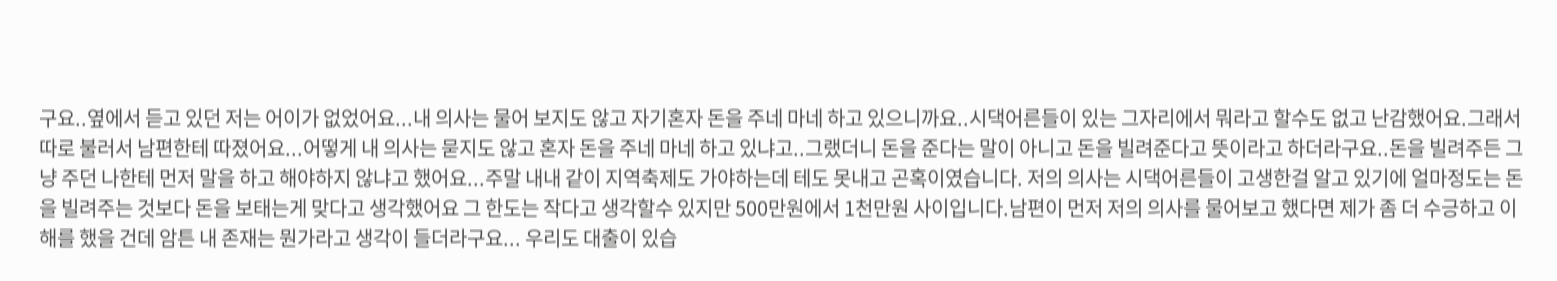구요..옆에서 듣고 있던 저는 어이가 없었어요...내 의사는 물어 보지도 않고 자기혼자 돈을 주네 마네 하고 있으니까요..시댁어른들이 있는 그자리에서 뭐라고 할수도 없고 난감했어요.그래서 따로 불러서 남편한테 따졌어요...어떻게 내 의사는 묻지도 않고 혼자 돈을 주네 마네 하고 있냐고..그랬더니 돈을 준다는 말이 아니고 돈을 빌려준다고 뜻이라고 하더라구요..돈을 빌려주든 그냥 주던 나한테 먼저 말을 하고 해야하지 않냐고 했어요...주말 내내 같이 지역축제도 가야하는데 테도 못내고 곤혹이였습니다. 저의 의사는 시댁어른들이 고생한걸 알고 있기에 얼마정도는 돈을 빌려주는 것보다 돈을 보태는게 맞다고 생각했어요 그 한도는 작다고 생각할수 있지만 500만원에서 1천만원 사이입니다.남편이 먼저 저의 의사를 물어보고 했다면 제가 좀 더 수긍하고 이해를 했을 건데 암튼 내 존재는 뭔가라고 생각이 들더라구요... 우리도 대출이 있습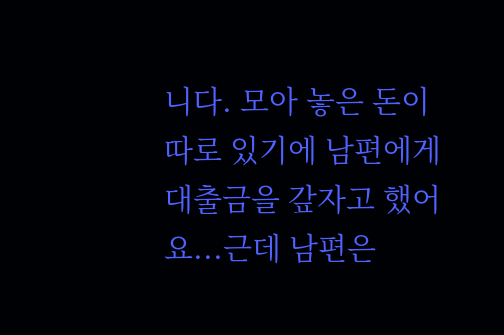니다. 모아 놓은 돈이 따로 있기에 남편에게 대출금을 갚자고 했어요...근데 남편은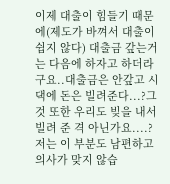이제 대출이 힘들기 때문에(제도가 바껴서 대출이 쉽지 않다) 대출금 갚는거는 다음에 하자고 하더라구요..대출금은 안갚고 시댁에 돈은 빌려준다...?그것 또한 우리도 빚을 내서 빌려 준 격 아닌가요....?저는 이 부분도 남편하고 의사가 맞지 않습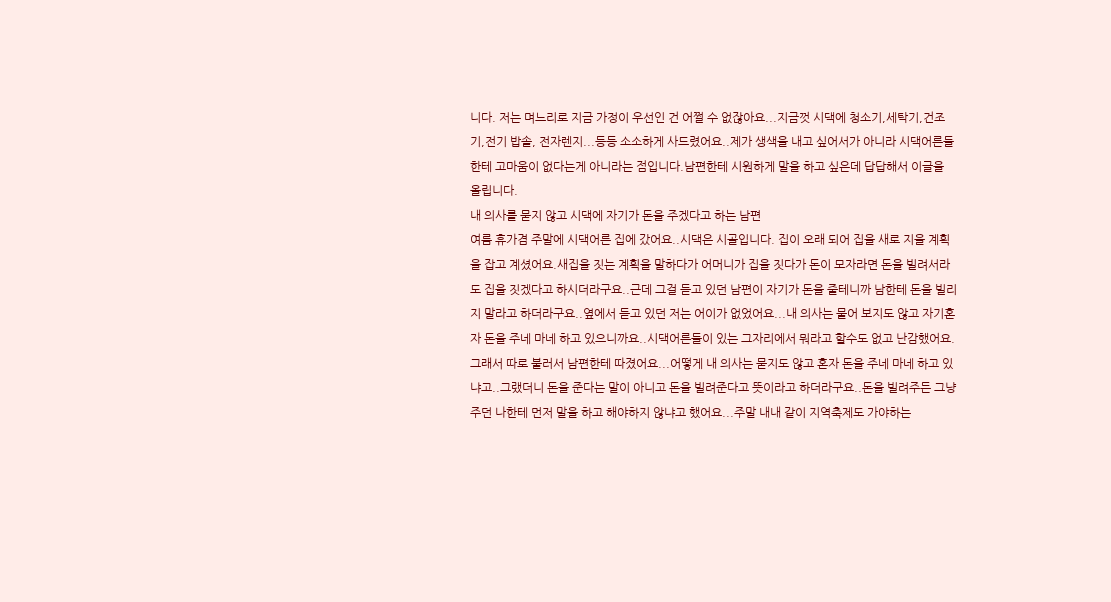니다. 저는 며느리로 지금 가정이 우선인 건 어쩔 수 없잖아요...지금껏 시댁에 청소기,세탁기,건조기,전기 밥솥, 전자렌지...등등 소소하게 사드렸어요..제가 생색을 내고 싶어서가 아니라 시댁어른들한테 고마움이 없다는게 아니라는 점입니다.남편한테 시원하게 말을 하고 싶은데 답답해서 이글을 올립니다.
내 의사를 묻지 않고 시댁에 자기가 돈을 주겠다고 하는 남편
여름 휴가겸 주말에 시댁어른 집에 갔어요..시댁은 시골입니다. 집이 오래 되어 집을 새로 지을 계획을 잡고 계셨어요.새집을 짓는 계획을 말하다가 어머니가 집을 짓다가 돈이 모자라면 돈을 빌려서라도 집을 짓겠다고 하시더라구요..근데 그걸 듣고 있던 남편이 자기가 돈을 줄테니까 남한테 돈을 빌리지 말라고 하더라구요..옆에서 듣고 있던 저는 어이가 없었어요...내 의사는 물어 보지도 않고 자기혼자 돈을 주네 마네 하고 있으니까요..시댁어른들이 있는 그자리에서 뭐라고 할수도 없고 난감했어요.그래서 따로 불러서 남편한테 따졌어요...어떻게 내 의사는 묻지도 않고 혼자 돈을 주네 마네 하고 있냐고..그랬더니 돈을 준다는 말이 아니고 돈을 빌려준다고 뜻이라고 하더라구요..돈을 빌려주든 그냥 주던 나한테 먼저 말을 하고 해야하지 않냐고 했어요...주말 내내 같이 지역축제도 가야하는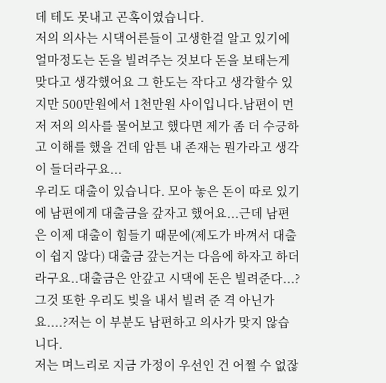데 테도 못내고 곤혹이였습니다.
저의 의사는 시댁어른들이 고생한걸 알고 있기에 얼마정도는 돈을 빌려주는 것보다 돈을 보태는게 맞다고 생각했어요 그 한도는 작다고 생각할수 있지만 500만원에서 1천만원 사이입니다.남편이 먼저 저의 의사를 물어보고 했다면 제가 좀 더 수긍하고 이해를 했을 건데 암튼 내 존재는 뭔가라고 생각이 들더라구요...
우리도 대출이 있습니다. 모아 놓은 돈이 따로 있기에 남편에게 대출금을 갚자고 했어요...근데 남편은 이제 대출이 힘들기 때문에(제도가 바껴서 대출이 쉽지 않다) 대출금 갚는거는 다음에 하자고 하더라구요..대출금은 안갚고 시댁에 돈은 빌려준다...?그것 또한 우리도 빚을 내서 빌려 준 격 아닌가요....?저는 이 부분도 남편하고 의사가 맞지 않습니다.
저는 며느리로 지금 가정이 우선인 건 어쩔 수 없잖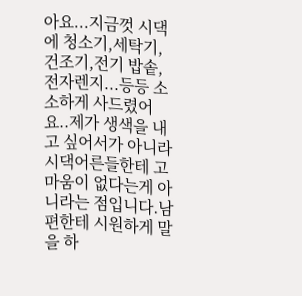아요...지금껏 시댁에 청소기,세탁기,건조기,전기 밥솥, 전자렌지...등등 소소하게 사드렸어요..제가 생색을 내고 싶어서가 아니라 시댁어른들한테 고마움이 없다는게 아니라는 점입니다.남편한테 시원하게 말을 하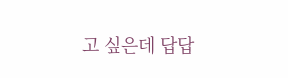고 싶은데 답답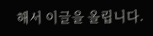해서 이글을 올립니다.